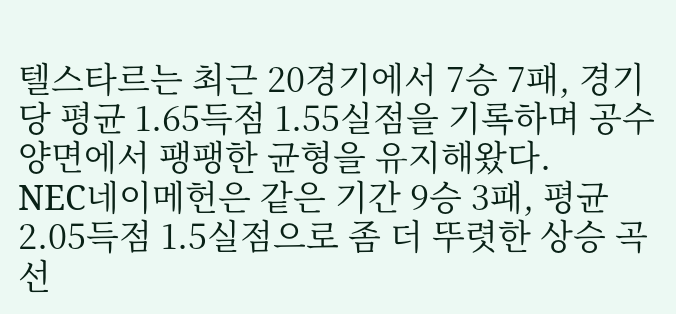텔스타르는 최근 20경기에서 7승 7패, 경기당 평균 1.65득점 1.55실점을 기록하며 공수 양면에서 팽팽한 균형을 유지해왔다.
NEC네이메헌은 같은 기간 9승 3패, 평균 2.05득점 1.5실점으로 좀 더 뚜렷한 상승 곡선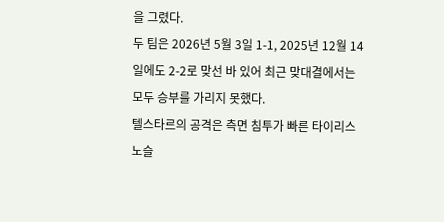을 그렸다.
두 팀은 2026년 5월 3일 1-1, 2025년 12월 14일에도 2-2로 맞선 바 있어 최근 맞대결에서는 모두 승부를 가리지 못했다.
텔스타르의 공격은 측면 침투가 빠른 타이리스 노슬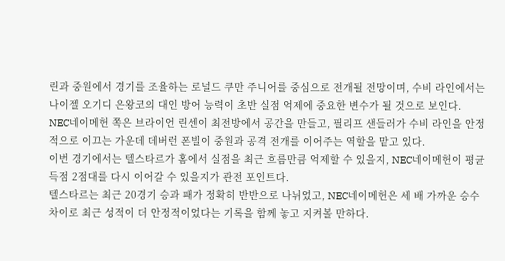린과 중원에서 경기를 조율하는 로널드 쿠만 주니어를 중심으로 전개될 전망이며, 수비 라인에서는 나이젤 오기디 은왕코의 대인 방어 능력이 초반 실점 억제에 중요한 변수가 될 것으로 보인다.
NEC네이메헌 쪽은 브라이언 린센이 최전방에서 공간을 만들고, 필리프 샌들러가 수비 라인을 안정적으로 이끄는 가운데 데버런 폰빌이 중원과 공격 전개를 이어주는 역할을 맡고 있다.
이번 경기에서는 텔스타르가 홈에서 실점을 최근 흐름만큼 억제할 수 있을지, NEC네이메헌이 평균 득점 2점대를 다시 이어갈 수 있을지가 관전 포인트다.
텔스타르는 최근 20경기 승과 패가 정확히 반반으로 나뉘었고, NEC네이메헌은 세 배 가까운 승수 차이로 최근 성적이 더 안정적이었다는 기록을 함께 놓고 지켜볼 만하다.